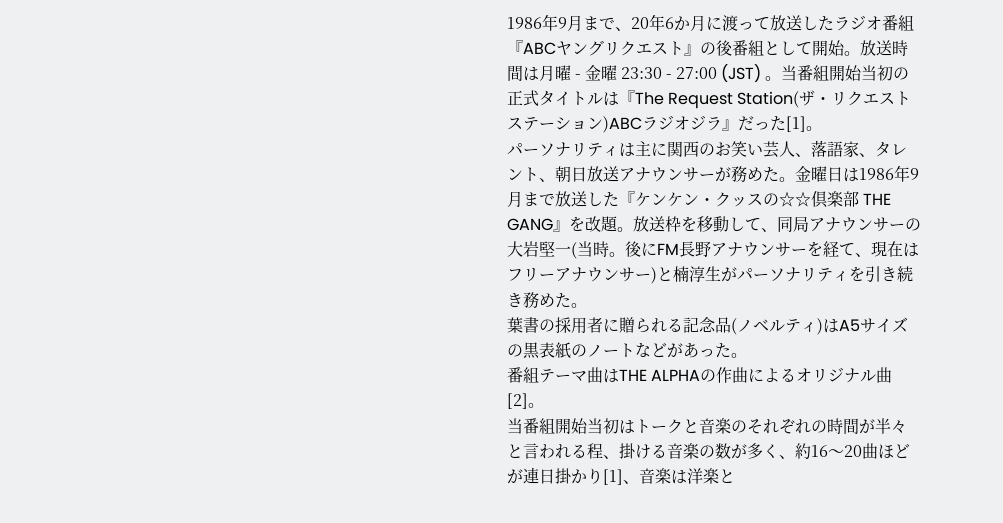1986年9月まで、20年6か月に渡って放送したラジオ番組『ABCヤングリクエスト』の後番組として開始。放送時間は月曜 - 金曜 23:30 - 27:00 (JST) 。当番組開始当初の正式タイトルは『The Request Station(ザ・リクエストステーション)ABCラジオジラ』だった[1]。
パーソナリティは主に関西のお笑い芸人、落語家、タレント、朝日放送アナウンサーが務めた。金曜日は1986年9月まで放送した『ケンケン・クッスの☆☆倶楽部 THE GANG』を改題。放送枠を移動して、同局アナウンサーの大岩堅一(当時。後にFM長野アナウンサーを経て、現在はフリーアナウンサー)と楠淳生がパーソナリティを引き続き務めた。
葉書の採用者に贈られる記念品(ノベルティ)はA5サイズの黒表紙のノートなどがあった。
番組テーマ曲はTHE ALPHAの作曲によるオリジナル曲[2]。
当番組開始当初はトークと音楽のそれぞれの時間が半々と言われる程、掛ける音楽の数が多く、約16〜20曲ほどが連日掛かり[1]、音楽は洋楽と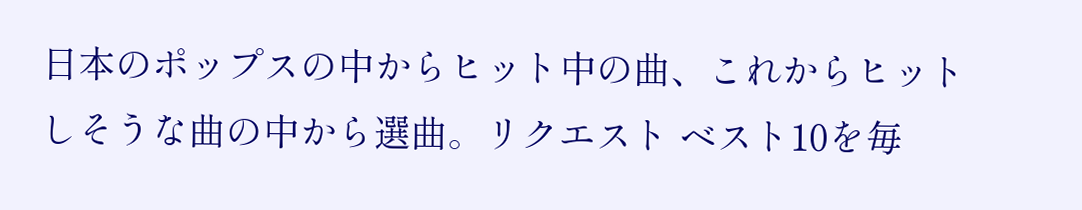日本のポップスの中からヒット中の曲、これからヒットしそうな曲の中から選曲。リクエスト ベスト10を毎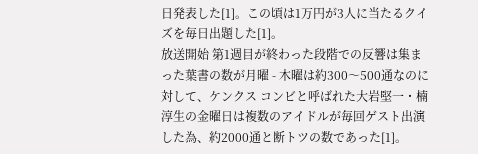日発表した[1]。この頃は1万円が3人に当たるクイズを毎日出題した[1]。
放送開始 第1週目が終わった段階での反響は集まった葉書の数が月曜 - 木曜は約300〜500通なのに対して、ケンクス コンビと呼ばれた大岩堅一・楠淳生の金曜日は複数のアイドルが毎回ゲスト出演した為、約2000通と断トツの数であった[1]。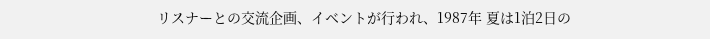リスナーとの交流企画、イベントが行われ、1987年 夏は1泊2日の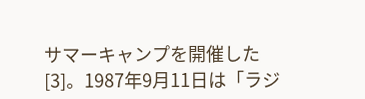サマーキャンプを開催した[3]。1987年9月11日は「ラジ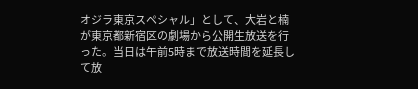オジラ東京スペシャル」として、大岩と楠が東京都新宿区の劇場から公開生放送を行った。当日は午前5時まで放送時間を延長して放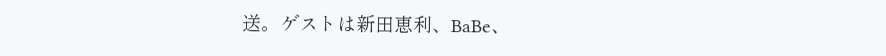送。ゲストは新田恵利、BaBe、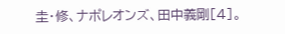圭・修、ナポレオンズ、田中義剛[4]。